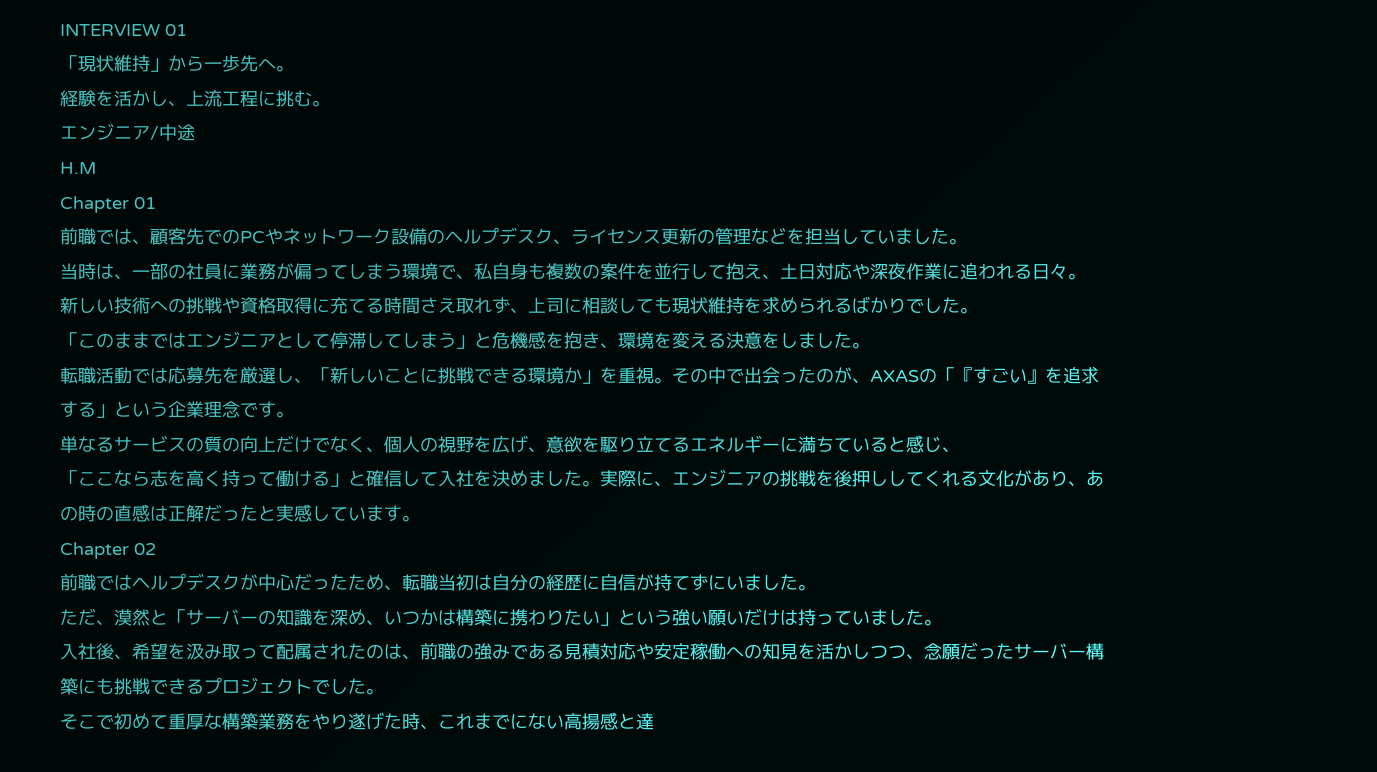INTERVIEW 01
「現状維持」から一歩先へ。
経験を活かし、上流工程に挑む。
エンジニア/中途
H.M
Chapter 01
前職では、顧客先でのPCやネットワーク設備のヘルプデスク、ライセンス更新の管理などを担当していました。
当時は、一部の社員に業務が偏ってしまう環境で、私自身も複数の案件を並行して抱え、土日対応や深夜作業に追われる日々。
新しい技術への挑戦や資格取得に充てる時間さえ取れず、上司に相談しても現状維持を求められるばかりでした。
「このままではエンジニアとして停滞してしまう」と危機感を抱き、環境を変える決意をしました。
転職活動では応募先を厳選し、「新しいことに挑戦できる環境か」を重視。その中で出会ったのが、AXASの「『すごい』を追求する」という企業理念です。
単なるサービスの質の向上だけでなく、個人の視野を広げ、意欲を駆り立てるエネルギーに満ちていると感じ、
「ここなら志を高く持って働ける」と確信して入社を決めました。実際に、エンジニアの挑戦を後押ししてくれる文化があり、あの時の直感は正解だったと実感しています。
Chapter 02
前職ではヘルプデスクが中心だったため、転職当初は自分の経歴に自信が持てずにいました。
ただ、漠然と「サーバーの知識を深め、いつかは構築に携わりたい」という強い願いだけは持っていました。
入社後、希望を汲み取って配属されたのは、前職の強みである見積対応や安定稼働への知見を活かしつつ、念願だったサーバー構築にも挑戦できるプロジェクトでした。
そこで初めて重厚な構築業務をやり遂げた時、これまでにない高揚感と達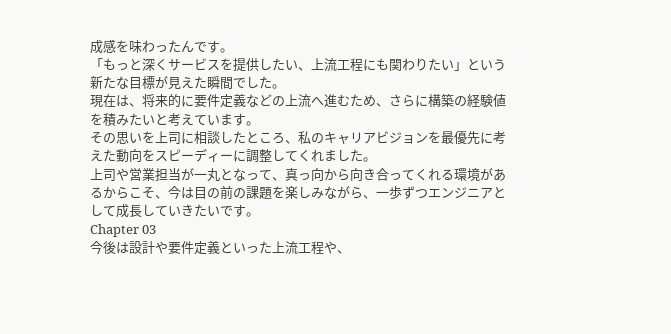成感を味わったんです。
「もっと深くサービスを提供したい、上流工程にも関わりたい」という新たな目標が見えた瞬間でした。
現在は、将来的に要件定義などの上流へ進むため、さらに構築の経験値を積みたいと考えています。
その思いを上司に相談したところ、私のキャリアビジョンを最優先に考えた動向をスピーディーに調整してくれました。
上司や営業担当が一丸となって、真っ向から向き合ってくれる環境があるからこそ、今は目の前の課題を楽しみながら、一歩ずつエンジニアとして成長していきたいです。
Chapter 03
今後は設計や要件定義といった上流工程や、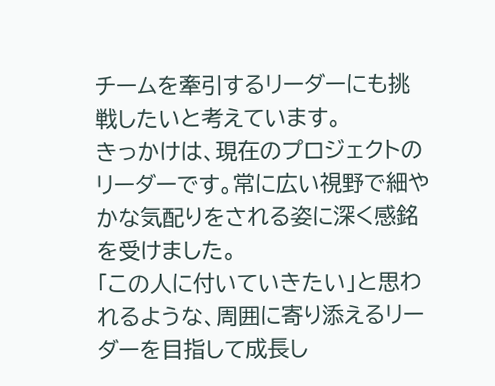チームを牽引するリーダーにも挑戦したいと考えています。
きっかけは、現在のプロジェクトのリーダーです。常に広い視野で細やかな気配りをされる姿に深く感銘を受けました。
「この人に付いていきたい」と思われるような、周囲に寄り添えるリーダーを目指して成長し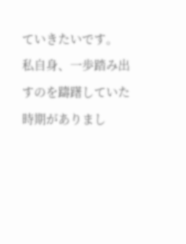ていきたいです。
私自身、一歩踏み出すのを躊躇していた時期がありまし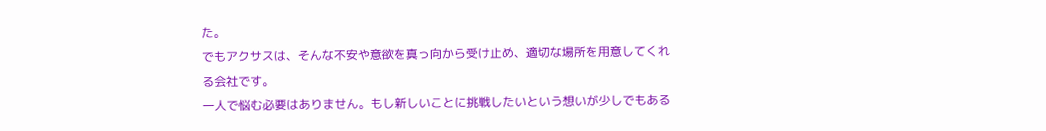た。
でもアクサスは、そんな不安や意欲を真っ向から受け止め、適切な場所を用意してくれる会社です。
一人で悩む必要はありません。もし新しいことに挑戦したいという想いが少しでもある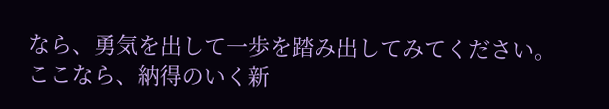なら、勇気を出して一歩を踏み出してみてください。
ここなら、納得のいく新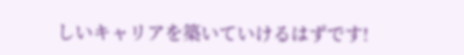しいキャリアを築いていけるはずです!